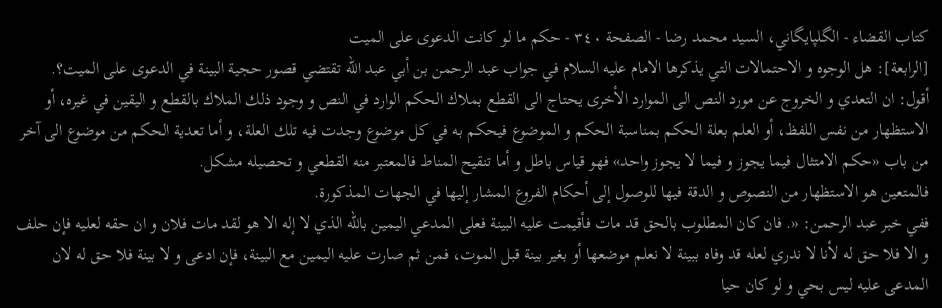كتاب القضاء - الگلپايگاني، السيد محمد رضا - الصفحة ٣٤٠ - حكم ما لو كانت الدعوى على الميت
[الرابعة]: هل الوجوه و الاحتمالات التي يذكرها الامام عليه السلام في جواب عبد الرحمن بن أبي عبد اللّه تقتضي قصور حجية البينة في الدعوى على الميت؟.
أقول: ان التعدي و الخروج عن مورد النص الى الموارد الأخرى يحتاج الى القطع بملاك الحكم الوارد في النص و وجود ذلك الملاك بالقطع و اليقين في غيره، أو الاستظهار من نفس اللفظ، أو العلم بعلة الحكم بمناسبة الحكم و الموضوع فيحكم به في كل موضوع وجدت فيه تلك العلة، و أما تعدية الحكم من موضوع الى آخر من باب «حكم الامتثال فيما يجوز و فيما لا يجوز واحد» فهو قياس باطل و أما تنقيح المناط فالمعتبر منه القطعي و تحصيله مشكل.
فالمتعين هو الاستظهار من النصوص و الدقة فيها للوصول إلى أحكام الفروع المشار إليها في الجهات المذكورة.
ففي خبر عبد الرحمن: «. فان كان المطلوب بالحق قد مات فأقيمت عليه البينة فعلى المدعي اليمين باللّه الذي لا إله الا هو لقد مات فلان و ان حقه لعليه فإن حلف و الا فلا حق له لأنا لا ندري لعله قد وفاه ببينة لا نعلم موضعها أو بغير بينة قبل الموت، فمن ثم صارت عليه اليمين مع البينة، فإن ادعى و لا بينة فلا حق له لان المدعى عليه ليس بحي و لو كان حيا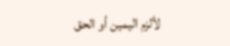لألزم اليمين أو الحق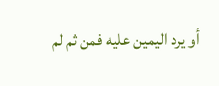أو يرد اليمين عليه فمن ثم لم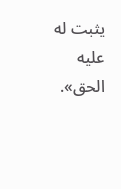يثبت له عليه الحق».